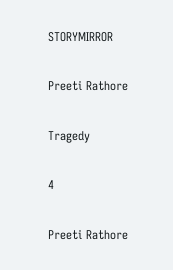STORYMIRROR

Preeti Rathore

Tragedy

4

Preeti Rathore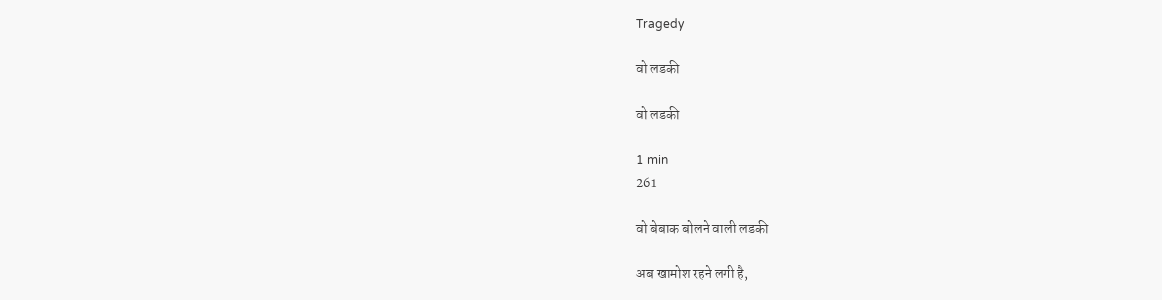Tragedy

वो लडकी

वो लडकी

1 min
261

वो बेबाक बोलने वाली लडकी

अब खामोश रहने लगी है,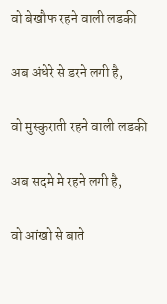वो बेखौफ रहने वाली लडकी

अब अंधेरे से डरने लगी है,

वो मुस्कुराती रहने वाली लडकी

अब सदमे मे रहने लगी है,

वो आंखो से बाते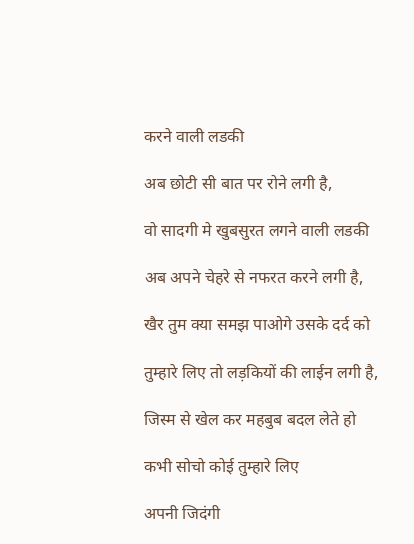करने वाली लडकी

अब छोटी सी बात पर रोने लगी है,

वो सादगी मे खुबसुरत लगने वाली लडकी

अब अपने चेहरे से नफरत करने लगी है,

खैर तुम क्या समझ पाओगे उसके दर्द को

तुम्हारे लिए तो लड़कियों की लाईन लगी है,

जिस्म से खेल कर महबुब बदल लेते हो

कभी सोचो कोई तुम्हारे लिए

अपनी जिदंगी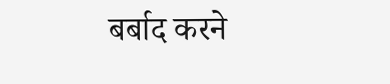बर्बाद करने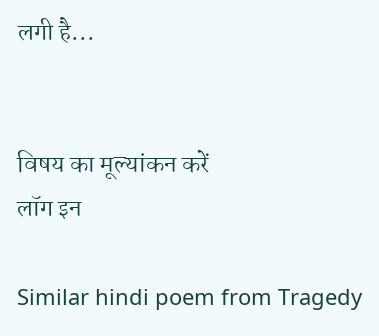लगी है...


विषय का मूल्यांकन करें
लॉग इन

Similar hindi poem from Tragedy